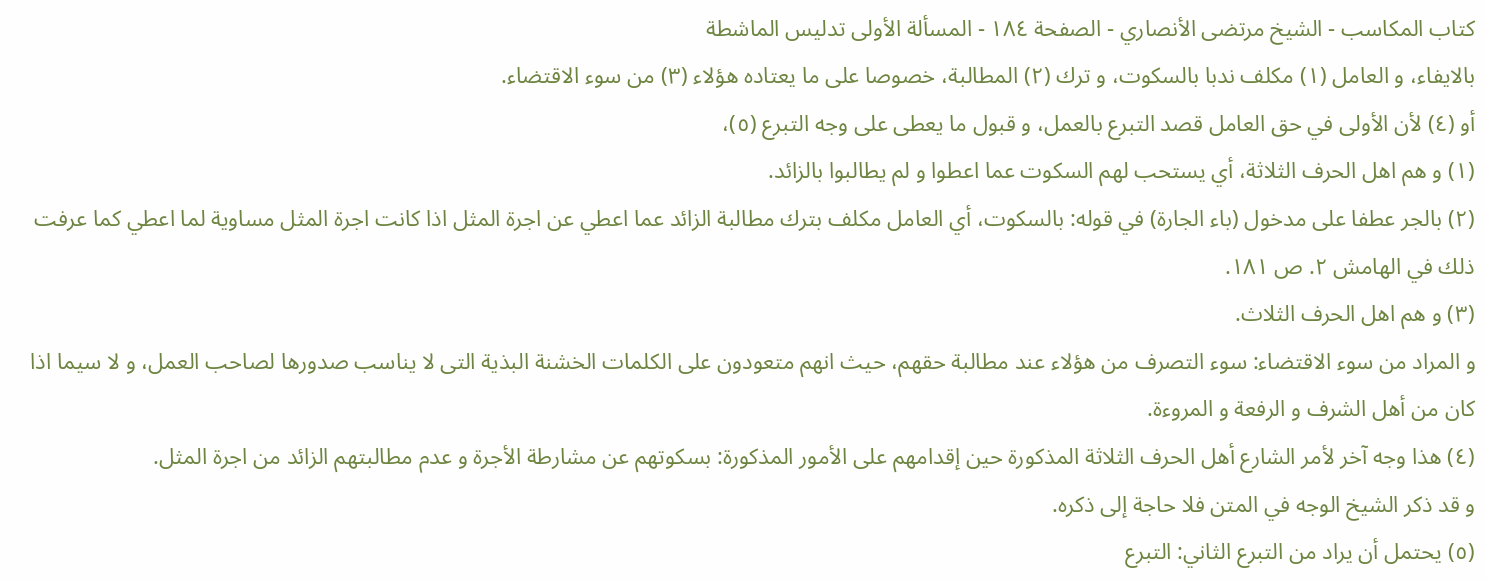كتاب المكاسب - الشيخ مرتضى الأنصاري - الصفحة ١٨٤ - المسألة الأولى تدليس الماشطة
بالايفاء، و العامل (١) مكلف ندبا بالسكوت، و ترك (٢) المطالبة، خصوصا على ما يعتاده هؤلاء (٣) من سوء الاقتضاء.
أو (٤) لأن الأولى في حق العامل قصد التبرع بالعمل، و قبول ما يعطى على وجه التبرع (٥)،
(١) و هم اهل الحرف الثلاثة، أي يستحب لهم السكوت عما اعطوا و لم يطالبوا بالزائد.
(٢) بالجر عطفا على مدخول (باء الجارة) في قوله: بالسكوت، أي العامل مكلف بترك مطالبة الزائد عما اعطي عن اجرة المثل اذا كانت اجرة المثل مساوية لما اعطي كما عرفت ذلك في الهامش ٢. ص ١٨١.
(٣) و هم اهل الحرف الثلاث.
و المراد من سوء الاقتضاء: سوء التصرف من هؤلاء عند مطالبة حقهم، حيث انهم متعودون على الكلمات الخشنة البذية التى لا يناسب صدورها لصاحب العمل، و لا سيما اذا كان من أهل الشرف و الرفعة و المروءة.
(٤) هذا وجه آخر لأمر الشارع أهل الحرف الثلاثة المذكورة حين إقدامهم على الأمور المذكورة: بسكوتهم عن مشارطة الأجرة و عدم مطالبتهم الزائد من اجرة المثل.
و قد ذكر الشيخ الوجه في المتن فلا حاجة إلى ذكره.
(٥) يحتمل أن يراد من التبرع الثاني: التبرع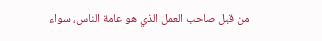من قبل صاحب العمل الذي هو عامة الناس، سواء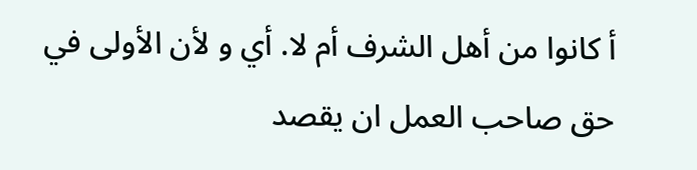أ كانوا من أهل الشرف أم لا. أي و لأن الأولى في حق صاحب العمل ان يقصد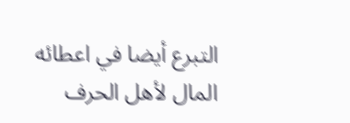التبرع أيضا في اعطائه المال لأهل الحرف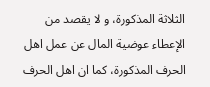الثلاثة المذكورة، و لا يقصد من الإعطاء عوضية المال عن عمل اهل الحرف المذكورة، كما ان اهل الحرف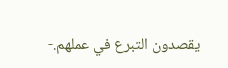يقصدون التبرع في عملهم.-